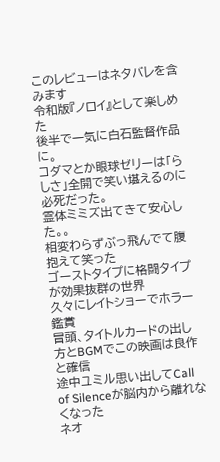このレビューはネタバレを含みます
令和版『ノロイ』として楽しめた
後半で一気に白石監督作品に。
コダマとか眼球ゼリーは「らしさ」全開で笑い堪えるのに必死だった。
霊体ミミズ出てきて安心した。。
相変わらずぶっ飛んでて腹抱えて笑った
ゴーストタイプに格闘タイプが効果抜群の世界
久々にレイトショーでホラー鑑賞
冒頭、タイトルカードの出し方とBGMでこの映画は良作と確信
途中ユミル思い出してCall of Silenceが脳内から離れなくなった
ネオ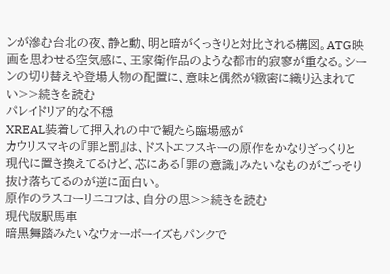ンが滲む台北の夜、静と動、明と暗がくっきりと対比される構図。ATG映画を思わせる空気感に、王家衛作品のような都市的寂寥が重なる。シーンの切り替えや登場人物の配置に、意味と偶然が緻密に織り込まれてい>>続きを読む
パレイドリア的な不穏
XREAL装着して押入れの中で観たら臨場感が
カウリスマキの『罪と罰』は、ドストエフスキーの原作をかなりざっくりと現代に置き換えてるけど、芯にある「罪の意識」みたいなものがごっそり抜け落ちてるのが逆に面白い。
原作のラスコーリニコフは、自分の思>>続きを読む
現代版駅馬車
暗黒舞踏みたいなウォーボーイズもパンクで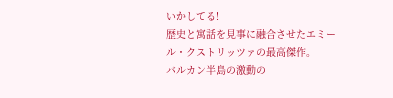いかしてる!
歴史と寓話を見事に融合させたエミール・クストリッツァの最高傑作。
バルカン半島の激動の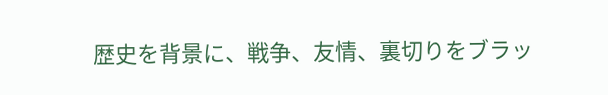歴史を背景に、戦争、友情、裏切りをブラッ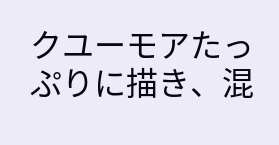クユーモアたっぷりに描き、混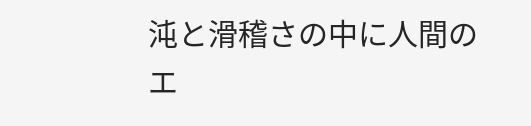沌と滑稽さの中に人間のエ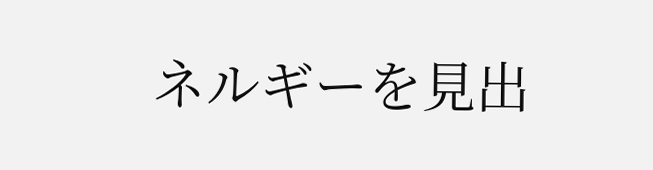ネルギーを見出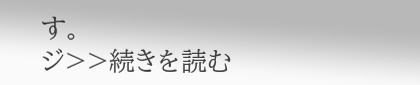す。
ジ>>続きを読む